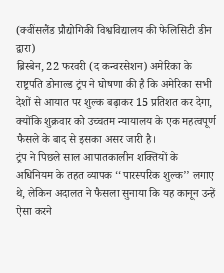(क्वींसलैंड प्रौद्योगिकी विश्वविद्यालय की फेलिसिटी डीन द्वारा)
ब्रिस्बेन, 22 फरवरी (द कन्वरसेशन) अमेरिका के राष्ट्रपति डोनाल्ड ट्रंप ने घोषणा की है कि अमेरिका सभी देशों से आयात पर शुल्क बढ़ाकर 15 प्रतिशत कर देगा, क्योंकि शुक्रवार को उच्चतम न्यायालय के एक महत्वपूर्ण फैसले के बाद से इसका असर जारी है।
ट्रंप ने पिछले साल आपातकालीन शक्तियों के अधिनियम के तहत व्यापक ‘‘पारस्परिक शुल्क’’ लगाए थे, लेकिन अदालत ने फैसला सुनाया कि यह कानून उन्हें ऐसा करने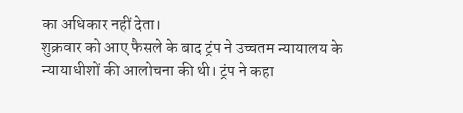का अधिकार नहीं देता।
शुक्रवार को आए फैसले के बाद ट्रंप ने उच्चतम न्यायालय के न्यायाधीशों की आलोचना की थी। ट्रंप ने कहा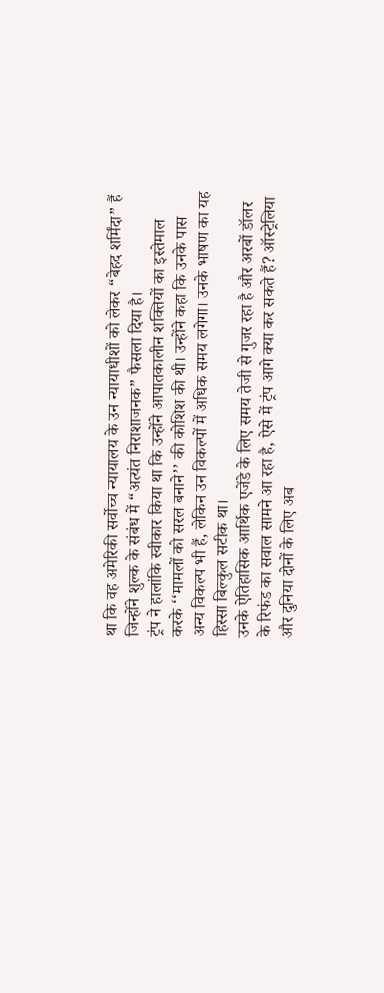था कि वह अमेरिकी सर्वोच्च न्यायालय के उन न्यायाधीशों को लेकर “बेहद शर्मिंदा” हैं जिन्होंने शुल्क के संबंध में “अत्यंत निराशाजनक” फैसला दिया है।
ट्रंप ने हालांकि स्वीकार किया था कि उन्होंने आपातकालीन शक्तियों का इस्तेमाल करके ‘‘मामलों को सरल बनाने’’ की कोशिश की थी। उन्होंने कहा कि उनके पास अन्य विकल्प भी हैं, लेकिन उन विकल्पों में अधिक समय लगेगा। उनके भाषण का यह हिस्सा बिल्कुल सटीक था।
उनके ऐतिहासिक आर्थिक एजेंडे के लिए समय तेजी से गुजर रहा है और अरबों डॉलर के रिफंड का सवाल सामने आ रहा है, ऐसे में ट्रंप आगे क्या कर सकते हैं? ऑस्ट्रेलिया और दुनिया दोनों के लिए अब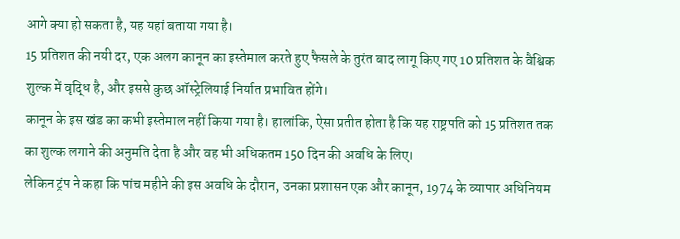आगे क्या हो सकता है, यह यहां बताया गया है।
15 प्रतिशत की नयी दर, एक अलग कानून का इस्तेमाल करते हुए फैसले के तुरंत बाद लागू किए गए 10 प्रतिशत के वैश्विक शुल्क में वृद्धि है, और इससे कुछ ऑस्ट्रेलियाई निर्यात प्रभावित होंगे।
कानून के इस खंड का कभी इस्तेमाल नहीं किया गया है। हालांकि, ऐसा प्रतीत होता है कि यह राष्ट्रपति को 15 प्रतिशत तक का शुल्क लगाने की अनुमति देता है और वह भी अधिकतम 150 दिन की अवधि के लिए।
लेकिन ट्रंप ने कहा कि पांच महीने की इस अवधि के दौरान, उनका प्रशासन एक और कानून, 1974 के व्यापार अधिनियम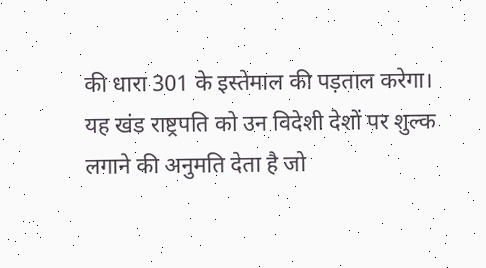की धारा 301 के इस्तेमाल की पड़ताल करेगा।
यह खंड राष्ट्रपति को उन विदेशी देशों पर शुल्क लगाने की अनुमति देता है जो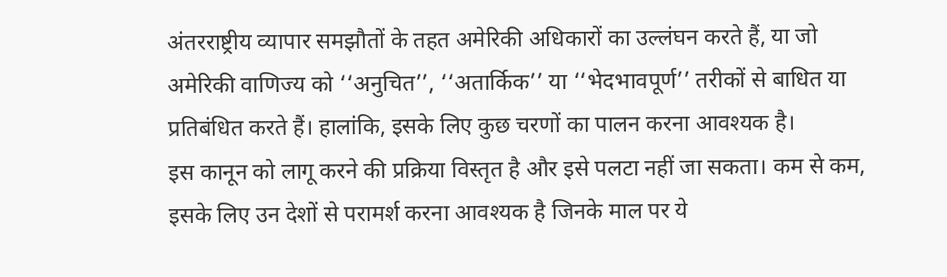अंतरराष्ट्रीय व्यापार समझौतों के तहत अमेरिकी अधिकारों का उल्लंघन करते हैं, या जो अमेरिकी वाणिज्य को ‘‘अनुचित’’, ‘‘अतार्किक’’ या ‘‘भेदभावपूर्ण’’ तरीकों से बाधित या प्रतिबंधित करते हैं। हालांकि, इसके लिए कुछ चरणों का पालन करना आवश्यक है।
इस कानून को लागू करने की प्रक्रिया विस्तृत है और इसे पलटा नहीं जा सकता। कम से कम, इसके लिए उन देशों से परामर्श करना आवश्यक है जिनके माल पर ये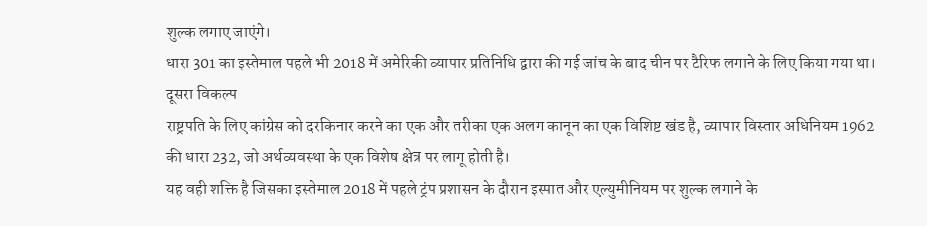शुल्क लगाए जाएंगे।
धारा 301 का इस्तेमाल पहले भी 2018 में अमेरिकी व्यापार प्रतिनिधि द्वारा की गई जांच के बाद चीन पर टैरिफ लगाने के लिए किया गया था।
दूसरा विकल्प
राष्ट्रपति के लिए कांग्रेस को दरकिनार करने का एक और तरीका एक अलग कानून का एक विशिष्ट खंड है, व्यापार विस्तार अधिनियम 1962 की धारा 232, जो अर्थव्यवस्था के एक विशेष क्षेत्र पर लागू होती है।
यह वही शक्ति है जिसका इस्तेमाल 2018 में पहले ट्रंप प्रशासन के दौरान इस्पात और एल्युमीनियम पर शुल्क लगाने के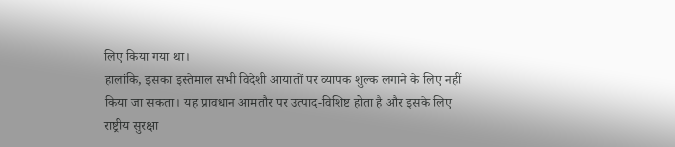लिए किया गया था।
हालांकि, इसका इस्तेमाल सभी विदेशी आयातों पर व्यापक शुल्क लगाने के लिए नहीं किया जा सकता। यह प्रावधान आमतौर पर उत्पाद-विशिष्ट होता है और इसके लिए राष्ट्रीय सुरक्षा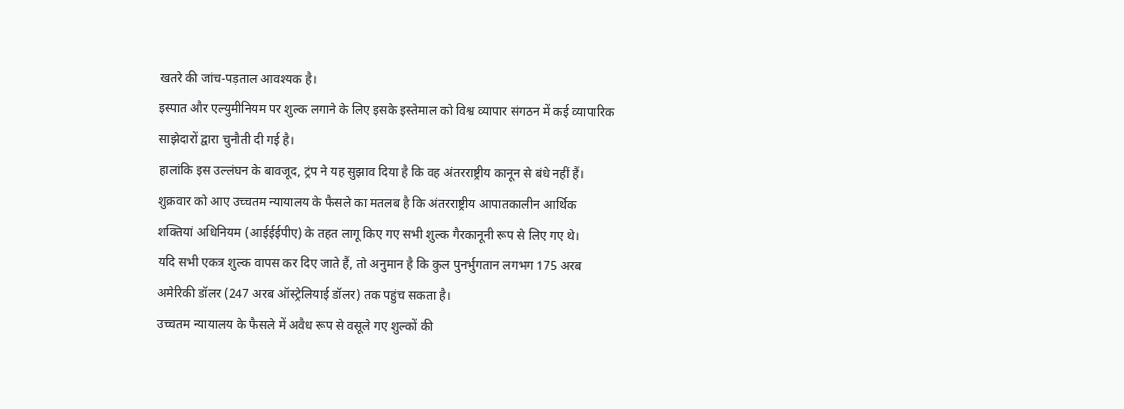खतरे की जांच-पड़ताल आवश्यक है।
इस्पात और एल्युमीनियम पर शुल्क लगाने के लिए इसके इस्तेमाल को विश्व व्यापार संगठन में कई व्यापारिक साझेदारों द्वारा चुनौती दी गई है।
हालांकि इस उल्लंघन के बावजूद, ट्रंप ने यह सुझाव दिया है कि वह अंतरराष्ट्रीय कानून से बंधे नहीं हैं।
शुक्रवार को आए उच्चतम न्यायालय के फैसले का मतलब है कि अंतरराष्ट्रीय आपातकालीन आर्थिक शक्तियां अधिनियम (आईईईपीए) के तहत लागू किए गए सभी शुल्क गैरकानूनी रूप से लिए गए थे।
यदि सभी एकत्र शुल्क वापस कर दिए जाते हैं, तो अनुमान है कि कुल पुनर्भुगतान लगभग 175 अरब अमेरिकी डॉलर (247 अरब ऑस्ट्रेलियाई डॉलर) तक पहुंच सकता है।
उच्चतम न्यायालय के फैसले में अवैध रूप से वसूले गए शुल्कों की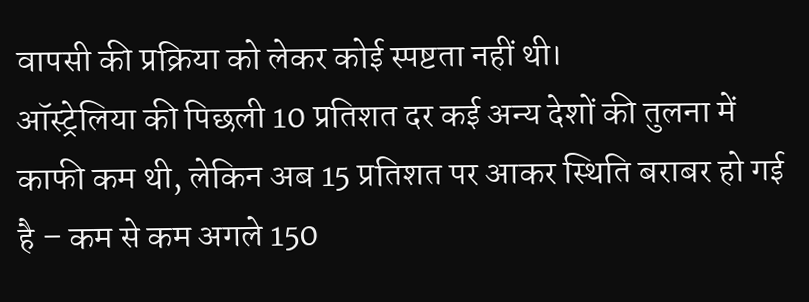वापसी की प्रक्रिया को लेकर कोई स्पष्टता नहीं थी।
ऑस्ट्रेलिया की पिछली 10 प्रतिशत दर कई अन्य देशों की तुलना में काफी कम थी, लेकिन अब 15 प्रतिशत पर आकर स्थिति बराबर हो गई है – कम से कम अगले 150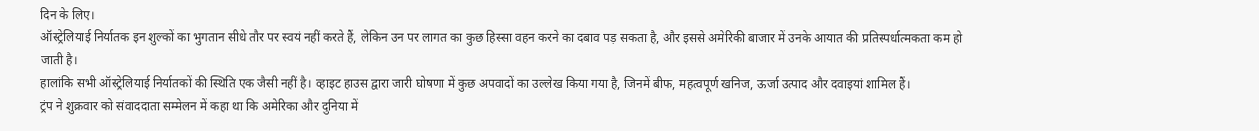दिन के लिए।
ऑस्ट्रेलियाई निर्यातक इन शुल्कों का भुगतान सीधे तौर पर स्वयं नहीं करते हैं, लेकिन उन पर लागत का कुछ हिस्सा वहन करने का दबाव पड़ सकता है, और इससे अमेरिकी बाजार में उनके आयात की प्रतिस्पर्धात्मकता कम हो जाती है।
हालांकि सभी ऑस्ट्रेलियाई निर्यातकों की स्थिति एक जैसी नहीं है। व्हाइट हाउस द्वारा जारी घोषणा में कुछ अपवादों का उल्लेख किया गया है, जिनमें बीफ, महत्वपूर्ण खनिज, ऊर्जा उत्पाद और दवाइयां शामिल हैं।
ट्रंप ने शुक्रवार को संवाददाता सम्मेलन में कहा था कि अमेरिका और दुनिया में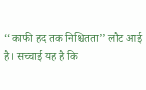‘‘काफी हद तक निश्चितता’’ लौट आई है। सच्चाई यह है कि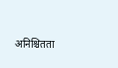अनिश्चितता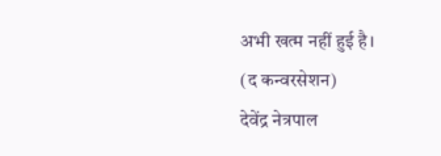अभी खत्म नहीं हुई है।
(द कन्वरसेशन)
देवेंद्र नेत्रपाल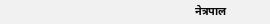नेत्रपाल